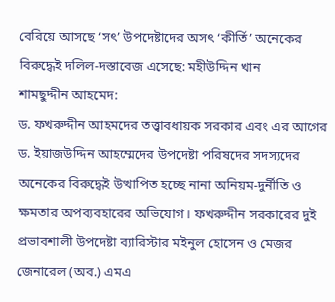বেরিয়ে আসছে ‘সৎ’ উপদেষ্টাদের অসৎ ‘কীর্তি’ অনেকের বিরুদ্ধেই দলিল-দস্তাবেজ এসেছে: মহীউদ্দিন খান
শামছুদ্দীন আহমেদ:
ড. ফখরুদ্দীন আহমদের তত্ত্বাবধায়ক সরকার এবং এর আগের ড. ইয়াজউদ্দিন আহম্মেদের উপদেষ্টা পরিষদের সদস্যদের অনেকের বিরুদ্ধেই উত্থাপিত হচ্ছে নানা অনিয়ম-দুর্নীতি ও ক্ষমতার অপব্যবহারের অভিযোগ। ফখরুদ্দীন সরকারের দুই প্রভাবশালী উপদেষ্টা ব্যারিস্টার মইনুল হোসেন ও মেজর জেনারেল (অব.) এমএ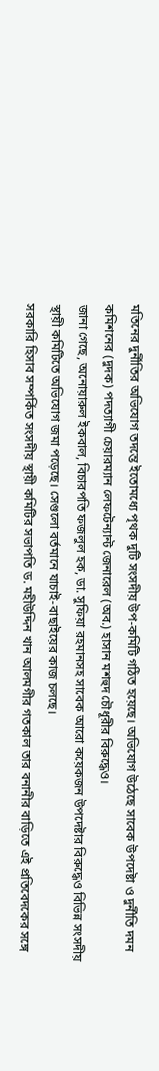মতিনের দুর্নীতির অভিযোগ তদন্তে ইতোমধ্যে পৃথক দুটি সংসদীয় উপ-কমিটি গঠিত হয়েছে। অভিযোগ উঠেছে সাবেক উপদেষ্টা ও দুর্নীতি দমন কমিশনের (দুদক) পদত্যাগী চেয়ারম্যান লেফটেন্যান্ট জেনারেল (অব.) হাসান মশহুদ চৌধূরীর বিরুদ্ধেও।
জানা গেছে, অনোয়ারুল ইকবাল, বিচারপতি ফজলুল হক, ডা. সুফিয়া রহমানসহ সাবেক আরো কয়েকজন উপদেষ্টার বিরুদ্ধেও বিভিন্ন সংসদীয় স্থায়ী কমিটিতে অভিযোগ জমা পড়েছে। সেগুলো বর্তমানে যাচাই-বাছাইয়ের কাজ চলছে।
সরকারি হিসাব সম্পর্কিত সংসদীয় স্থায়ী কমিটির সভাপতি ড. মহীউদ্দিন খান আলমগীর গতকাল তার বনানীর বাড়িতে এই প্রতিবেদকের সঙ্গে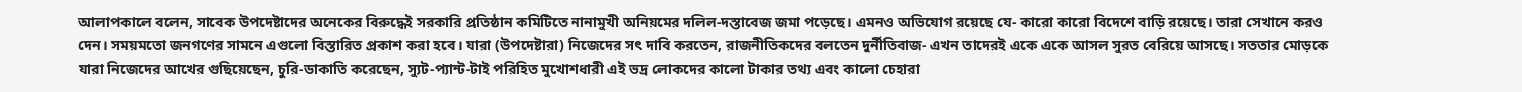আলাপকালে বলেন, সাবেক উপদেষ্টাদের অনেকের বিরুদ্ধেই সরকারি প্রতিষ্ঠান কমিটিতে নানামুখী অনিয়মের দলিল-দস্তাবেজ জমা পড়েছে। এমনও অভিযোগ রয়েছে যে- কারো কারো বিদেশে বাড়ি রয়েছে। তারা সেখানে করও দেন। সময়মতো জনগণের সামনে এগুলো বিস্তারিত প্রকাশ করা হবে। যারা (উপদেষ্টারা) নিজেদের সৎ দাবি করতেন, রাজনীতিকদের বলতেন দুর্নীতিবাজ- এখন তাদেরই একে একে আসল সুরত বেরিয়ে আসছে। সততার মোড়কে যারা নিজেদের আখের গুছিয়েছেন, চুরি-ডাকাতি করেছেন, স্যুট-প্যান্ট-টাই পরিহিত মুখোশধারী এই ভদ্র লোকদের কালো টাকার তথ্য এবং কালো চেহারা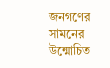জনগণের সামনের উন্মোচিত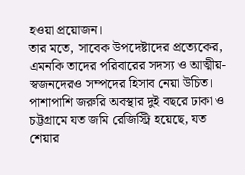হওয়া প্রয়োজন।
তার মতে, সাবেক উপদেষ্টাদের প্রত্যেকের, এমনকি তাদের পরিবারের সদস্য ও আত্মীয়-স্বজনদেরও সম্পদের হিসাব নেয়া উচিত। পাশাপাশি জরুরি অবস্থার দুই বছরে ঢাকা ও চট্টগ্রামে যত জমি রেজিস্ট্রি হয়েছে, যত শেয়ার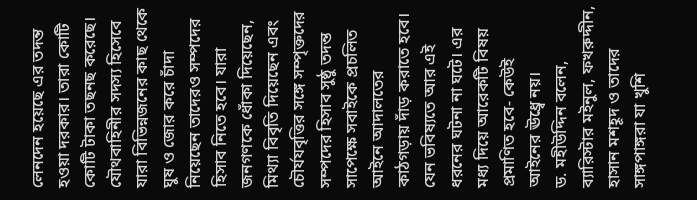লেনদেন হয়েছে এর তদন্ত হওয়া দরকার। তারা কোটি কোটি টাকা তছনছ করেছে। যৌথবাহিনীর সদস্য হিসেবে যারা বিভিন্নজনের কাছ থেকে ঘুষ ও জোর করে চাঁদা নিয়েছেন তাদেরও সম্পদের হিসাব নিতে হবে। যারা জনগণকে ধোঁকা দিয়েছেন, মিথ্যা বিবৃতি দিয়েছেন এবং চৌর্যযবৃত্তির সঙ্গে সম্পৃক্তদের সম্পদের হিসাব সুষ্ঠু তদন্ত সাপেক্ষে সবাইকে প্রচলিত আইনে আদালতের কাঠগড়ায় দাঁড় করাতে হবে। যেন ভবিষ্যতে আর এই ধরনের ঘটনা না ঘটে। এর মধ্য দিয়ে আরেকটি বিষয় প্রমাণিত হবে- কেউই আইনের ঊধ্র্বে নয়।
ড. মহীউদ্দিন বলেন, ব্যারিস্টার মইনুল, ফখরুদ্দীন, হাসান মশহূদ ও তাদের সাঙ্গপাঙ্গরা যা খুশি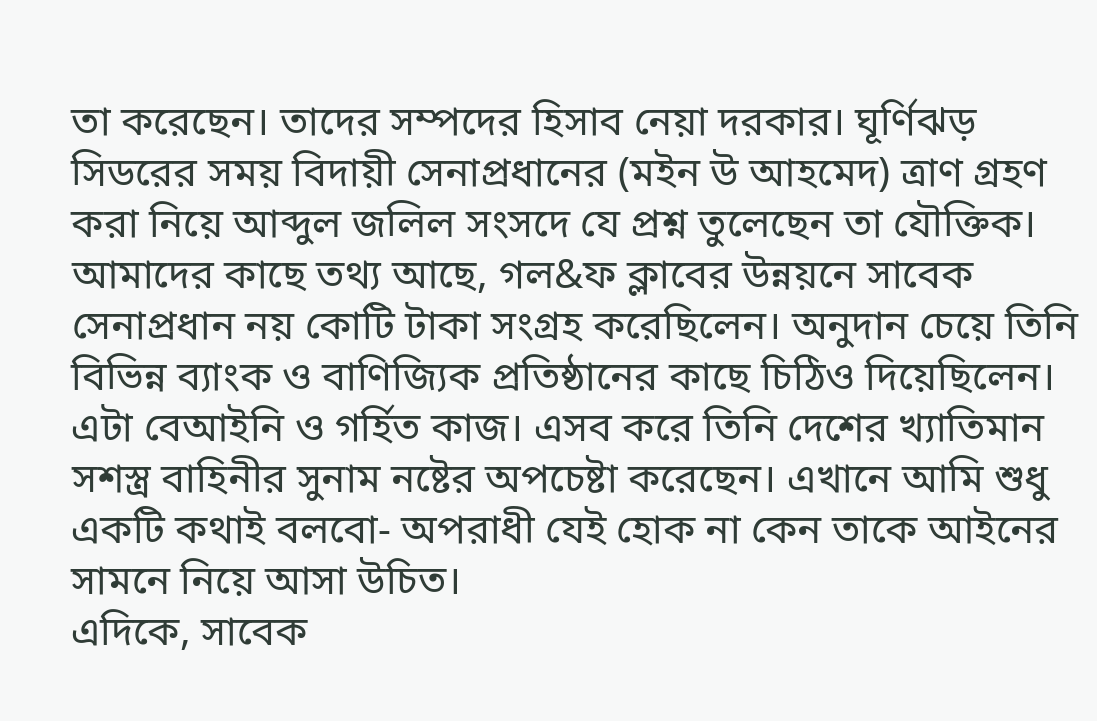তা করেছেন। তাদের সম্পদের হিসাব নেয়া দরকার। ঘূর্ণিঝড় সিডরের সময় বিদায়ী সেনাপ্রধানের (মইন উ আহমেদ) ত্রাণ গ্রহণ করা নিয়ে আব্দুল জলিল সংসদে যে প্রশ্ন তুলেছেন তা যৌক্তিক। আমাদের কাছে তথ্য আছে, গল&ফ ক্লাবের উন্নয়নে সাবেক সেনাপ্রধান নয় কোটি টাকা সংগ্রহ করেছিলেন। অনুদান চেয়ে তিনি বিভিন্ন ব্যাংক ও বাণিজ্যিক প্রতিষ্ঠানের কাছে চিঠিও দিয়েছিলেন। এটা বেআইনি ও গর্হিত কাজ। এসব করে তিনি দেশের খ্যাতিমান সশস্ত্র বাহিনীর সুনাম নষ্টের অপচেষ্টা করেছেন। এখানে আমি শুধু একটি কথাই বলবো- অপরাধী যেই হোক না কেন তাকে আইনের সামনে নিয়ে আসা উচিত।
এদিকে, সাবেক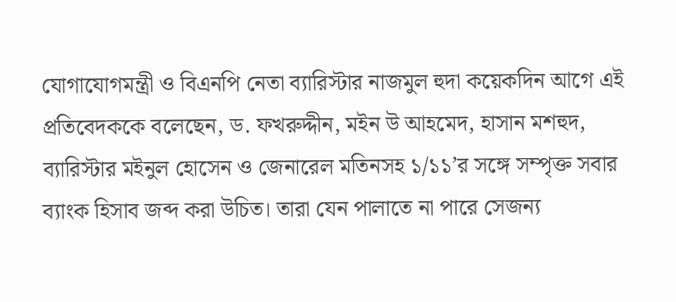যোগাযোগমন্ত্রী ও বিএনপি নেতা ব্যারিস্টার নাজমুল হুদা কয়েকদিন আগে এই প্রতিবেদককে বলেছেন, ড. ফখরুদ্দীন, মইন উ আহমেদ, হাসান মশহুদ, ব্যারিস্টার মইনুল হোসেন ও জেনারেল মতিনসহ ১/১১’র সঙ্গে সম্পৃক্ত সবার ব্যাংক হিসাব জব্দ করা উচিত। তারা যেন পালাতে না পারে সেজন্য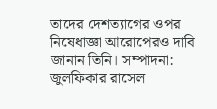তাদের দেশত্যাগের ওপর নিষেধাজ্ঞা আরোপেরও দাবি জানান তিনি। সম্পাদনা: জুলফিকার রাসেল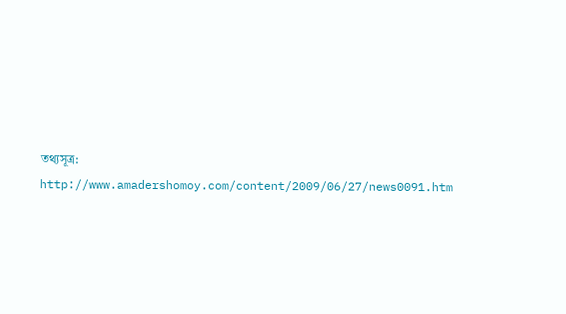তথ্যসূত্র: http://www.amadershomoy.com/content/2009/06/27/news0091.htm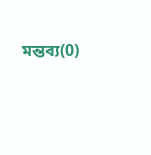মন্তব্য(0)